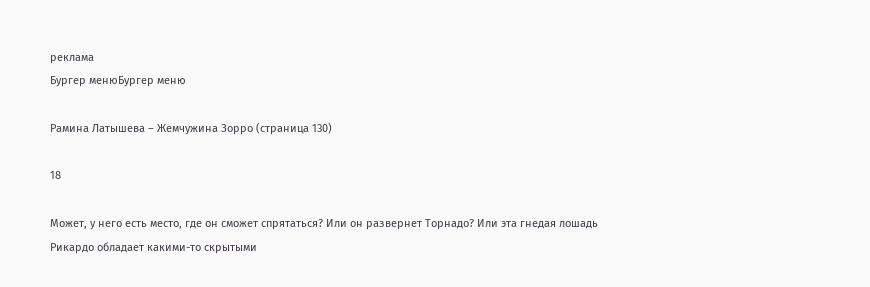реклама
Бургер менюБургер меню

Рамина Латышева – Жемчужина Зорро (страница 130)

18

Может, у него есть место, где он сможет спрятаться? Или он развернет Торнадо? Или эта гнедая лошадь Рикардо обладает какими-то скрытыми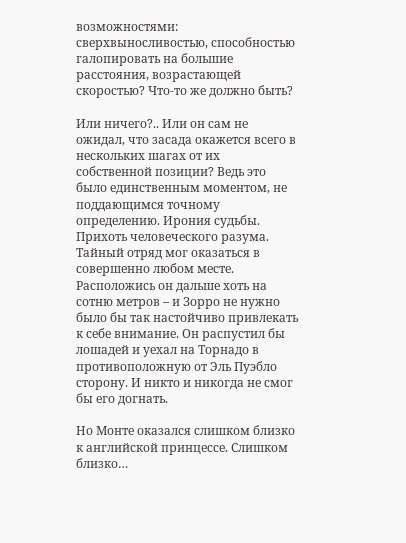возможностями: сверхвыносливостью, способностью галопировать на большие расстояния, возрастающей скоростью? Что-то же должно быть?

Или ничего?.. Или он сам не ожидал, что засада окажется всего в нескольких шагах от их собственной позиции? Ведь это было единственным моментом, не поддающимся точному определению. Ирония судьбы. Прихоть человеческого разума. Тайный отряд мог оказаться в совершенно любом месте. Расположись он дальше хоть на сотню метров – и Зорро не нужно было бы так настойчиво привлекать к себе внимание. Он распустил бы лошадей и уехал на Торнадо в противоположную от Эль Пуэбло сторону. И никто и никогда не смог бы его догнать.

Но Монте оказался слишком близко к английской принцессе. Слишком близко…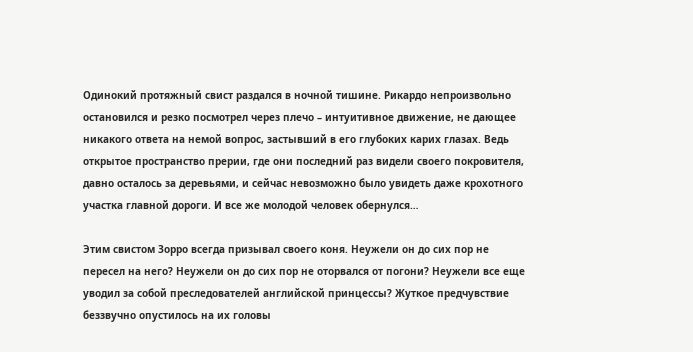Одинокий протяжный свист раздался в ночной тишине. Рикардо непроизвольно остановился и резко посмотрел через плечо – интуитивное движение, не дающее никакого ответа на немой вопрос, застывший в его глубоких карих глазах. Ведь открытое пространство прерии, где они последний раз видели своего покровителя, давно осталось за деревьями, и сейчас невозможно было увидеть даже крохотного участка главной дороги. И все же молодой человек обернулся…

Этим свистом Зорро всегда призывал своего коня. Неужели он до сих пор не пересел на него? Неужели он до сих пор не оторвался от погони? Неужели все еще уводил за собой преследователей английской принцессы? Жуткое предчувствие беззвучно опустилось на их головы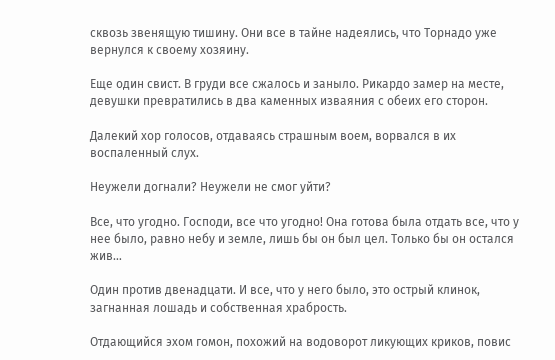сквозь звенящую тишину. Они все в тайне надеялись, что Торнадо уже вернулся к своему хозяину.

Еще один свист. В груди все сжалось и заныло. Рикардо замер на месте, девушки превратились в два каменных изваяния с обеих его сторон.

Далекий хор голосов, отдаваясь страшным воем, ворвался в их воспаленный слух.

Неужели догнали? Неужели не смог уйти?

Все, что угодно. Господи, все что угодно! Она готова была отдать все, что у нее было, равно небу и земле, лишь бы он был цел. Только бы он остался жив…

Один против двенадцати. И все, что у него было, это острый клинок, загнанная лошадь и собственная храбрость.

Отдающийся эхом гомон, похожий на водоворот ликующих криков, повис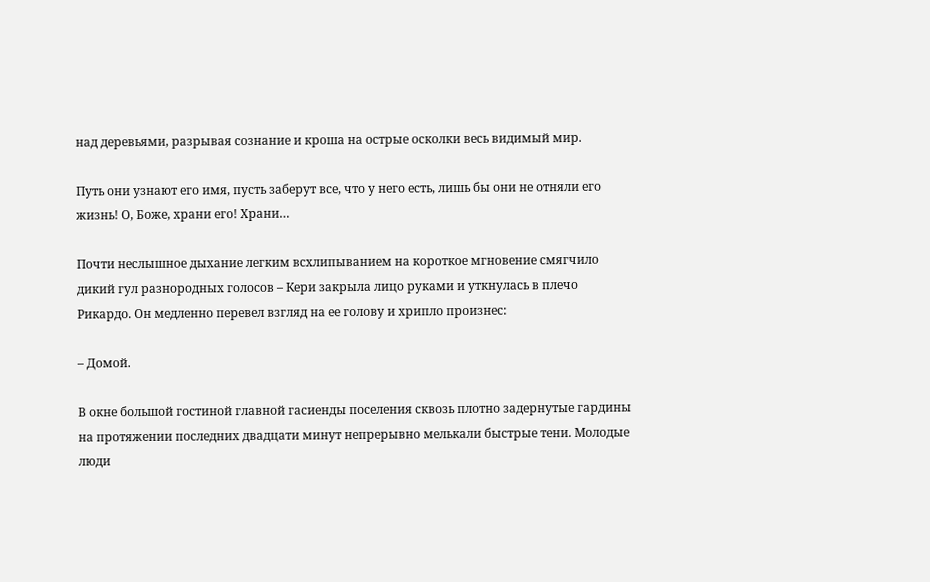над деревьями, разрывая сознание и кроша на острые осколки весь видимый мир.

Путь они узнают его имя, пусть заберут все, что у него есть, лишь бы они не отняли его жизнь! О, Боже, храни его! Храни…

Почти неслышное дыхание легким всхлипыванием на короткое мгновение смягчило дикий гул разнородных голосов – Кери закрыла лицо руками и уткнулась в плечо Рикардо. Он медленно перевел взгляд на ее голову и хрипло произнес:

– Домой.

В окне большой гостиной главной гасиенды поселения сквозь плотно задернутые гардины на протяжении последних двадцати минут непрерывно мелькали быстрые тени. Молодые люди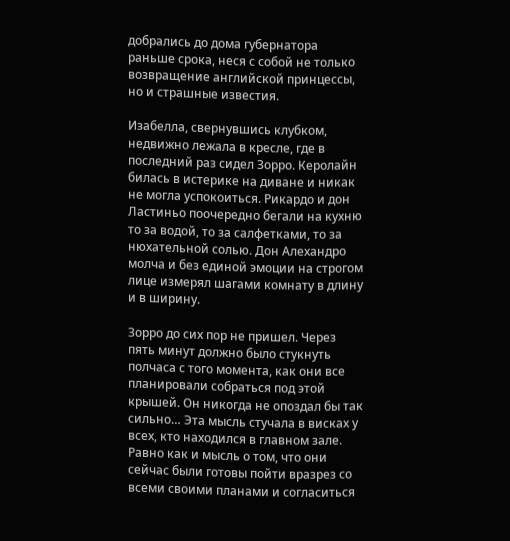добрались до дома губернатора раньше срока, неся с собой не только возвращение английской принцессы, но и страшные известия.

Изабелла, свернувшись клубком, недвижно лежала в кресле, где в последний раз сидел Зорро. Керолайн билась в истерике на диване и никак не могла успокоиться. Рикардо и дон Ластиньо поочередно бегали на кухню то за водой, то за салфетками, то за нюхательной солью. Дон Алехандро молча и без единой эмоции на строгом лице измерял шагами комнату в длину и в ширину.

Зорро до сих пор не пришел. Через пять минут должно было стукнуть полчаса с того момента, как они все планировали собраться под этой крышей. Он никогда не опоздал бы так сильно… Эта мысль стучала в висках у всех, кто находился в главном зале. Равно как и мысль о том, что они сейчас были готовы пойти вразрез со всеми своими планами и согласиться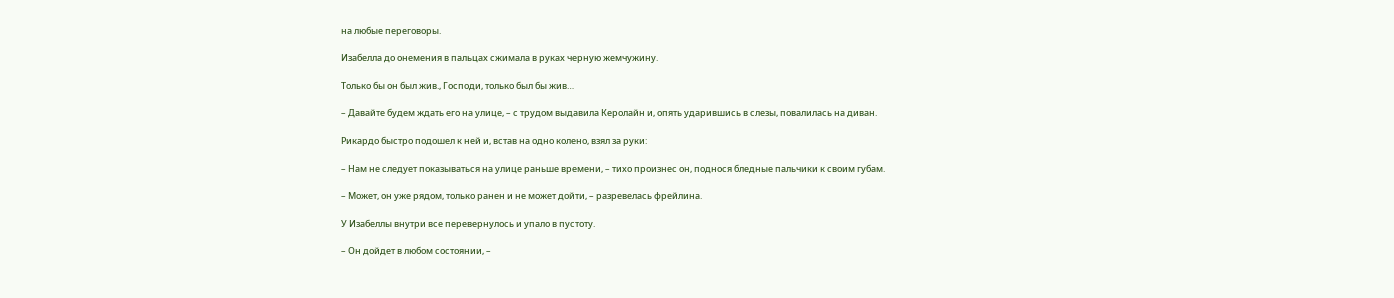на любые переговоры.

Изабелла до онемения в пальцах сжимала в руках черную жемчужину.

Только бы он был жив., Господи, только был бы жив…

– Давайте будем ждать его на улице, – с трудом выдавила Керолайн и, опять ударившись в слезы, повалилась на диван.

Рикардо быстро подошел к ней и, встав на одно колено, взял за руки:

– Нам не следует показываться на улице раньше времени, – тихо произнес он, поднося бледные пальчики к своим губам.

– Может, он уже рядом, только ранен и не может дойти, – разревелась фрейлина.

У Изабеллы внутри все перевернулось и упало в пустоту.

– Он дойдет в любом состоянии, –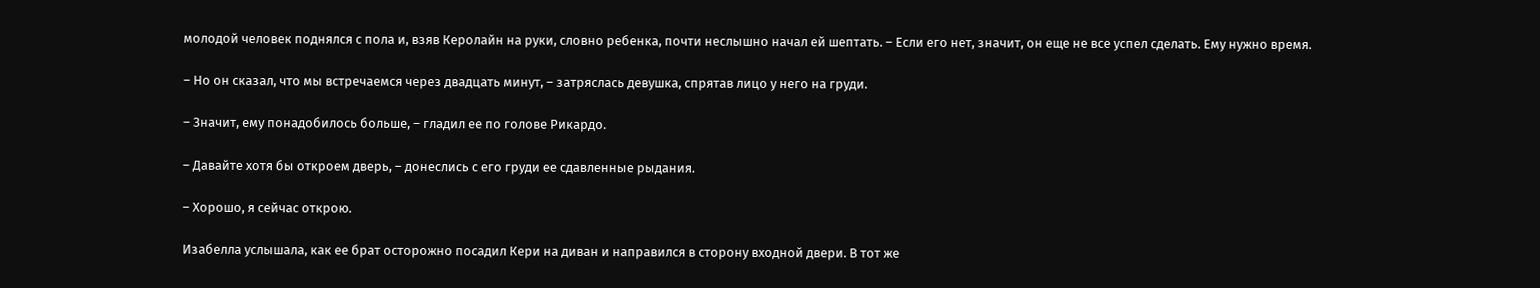молодой человек поднялся с пола и, взяв Керолайн на руки, словно ребенка, почти неслышно начал ей шептать. – Если его нет, значит, он еще не все успел сделать. Ему нужно время.

– Но он сказал, что мы встречаемся через двадцать минут, – затряслась девушка, спрятав лицо у него на груди.

– Значит, ему понадобилось больше, – гладил ее по голове Рикардо.

– Давайте хотя бы откроем дверь, – донеслись с его груди ее сдавленные рыдания.

– Хорошо, я сейчас открою.

Изабелла услышала, как ее брат осторожно посадил Кери на диван и направился в сторону входной двери. В тот же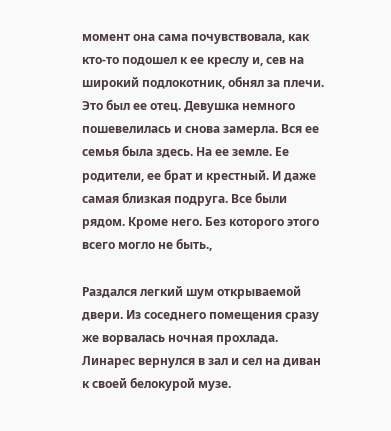момент она сама почувствовала, как кто-то подошел к ее креслу и, сев на широкий подлокотник, обнял за плечи. Это был ее отец. Девушка немного пошевелилась и снова замерла. Вся ее семья была здесь. На ее земле. Ее родители, ее брат и крестный. И даже самая близкая подруга. Все были рядом. Кроме него. Без которого этого всего могло не быть.,

Раздался легкий шум открываемой двери. Из соседнего помещения сразу же ворвалась ночная прохлада. Линарес вернулся в зал и сел на диван к своей белокурой музе.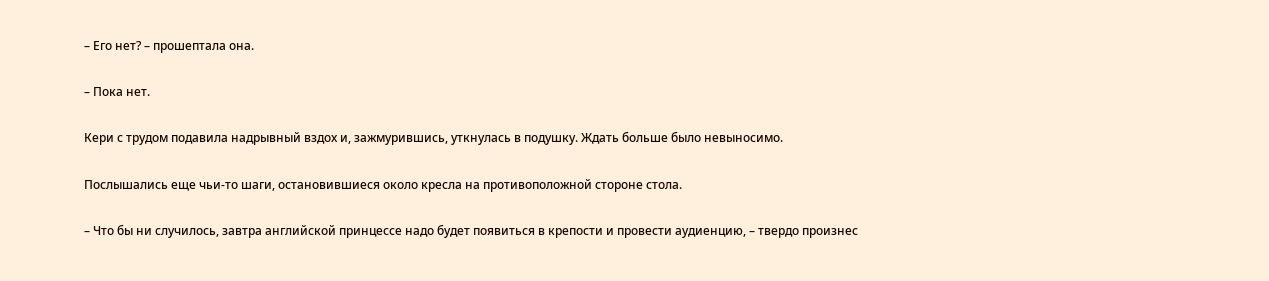– Его нет? – прошептала она.

– Пока нет.

Кери с трудом подавила надрывный вздох и, зажмурившись, уткнулась в подушку. Ждать больше было невыносимо.

Послышались еще чьи-то шаги, остановившиеся около кресла на противоположной стороне стола.

– Что бы ни случилось, завтра английской принцессе надо будет появиться в крепости и провести аудиенцию, – твердо произнес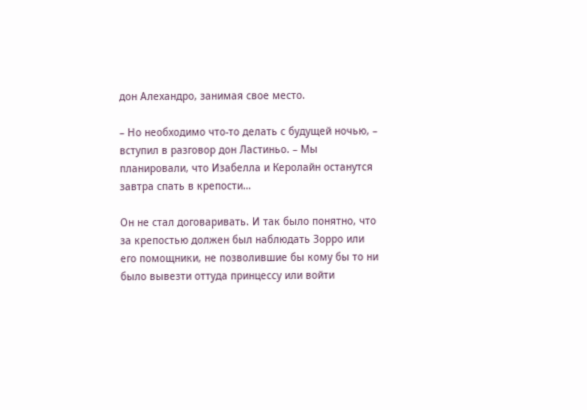дон Алехандро, занимая свое место.

– Но необходимо что-то делать с будущей ночью, – вступил в разговор дон Ластиньо. – Мы планировали, что Изабелла и Керолайн останутся завтра спать в крепости…

Он не стал договаривать. И так было понятно, что за крепостью должен был наблюдать Зорро или его помощники, не позволившие бы кому бы то ни было вывезти оттуда принцессу или войти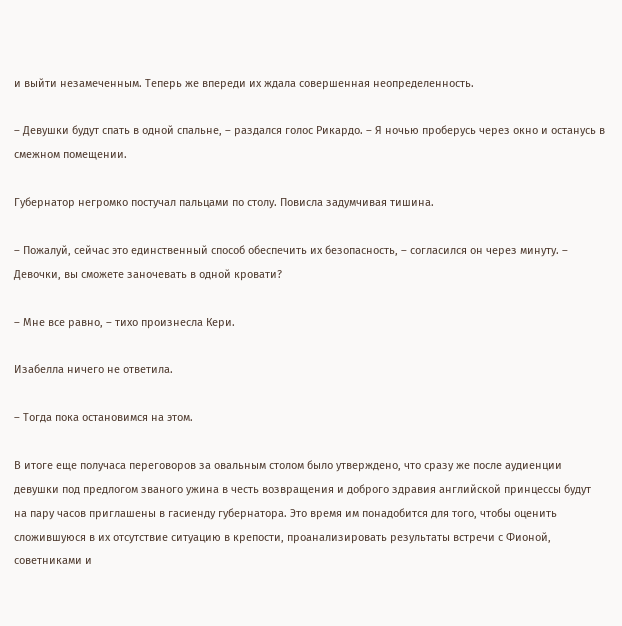и выйти незамеченным. Теперь же впереди их ждала совершенная неопределенность.

– Девушки будут спать в одной спальне, – раздался голос Рикардо. – Я ночью проберусь через окно и останусь в смежном помещении.

Губернатор негромко постучал пальцами по столу. Повисла задумчивая тишина.

– Пожалуй, сейчас это единственный способ обеспечить их безопасность, – согласился он через минуту. – Девочки, вы сможете заночевать в одной кровати?

– Мне все равно, – тихо произнесла Кери.

Изабелла ничего не ответила.

– Тогда пока остановимся на этом.

В итоге еще получаса переговоров за овальным столом было утверждено, что сразу же после аудиенции девушки под предлогом званого ужина в честь возвращения и доброго здравия английской принцессы будут на пару часов приглашены в гасиенду губернатора. Это время им понадобится для того, чтобы оценить сложившуюся в их отсутствие ситуацию в крепости, проанализировать результаты встречи с Фионой, советниками и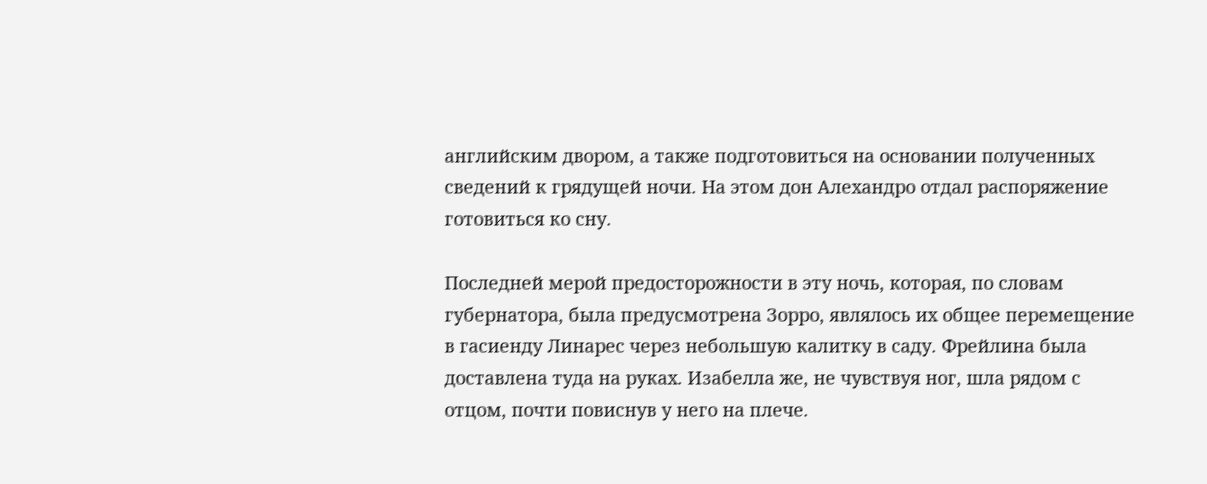английским двором, а также подготовиться на основании полученных сведений к грядущей ночи. На этом дон Алехандро отдал распоряжение готовиться ко сну.

Последней мерой предосторожности в эту ночь, которая, по словам губернатора, была предусмотрена Зорро, являлось их общее перемещение в гасиенду Линарес через небольшую калитку в саду. Фрейлина была доставлена туда на руках. Изабелла же, не чувствуя ног, шла рядом с отцом, почти повиснув у него на плече.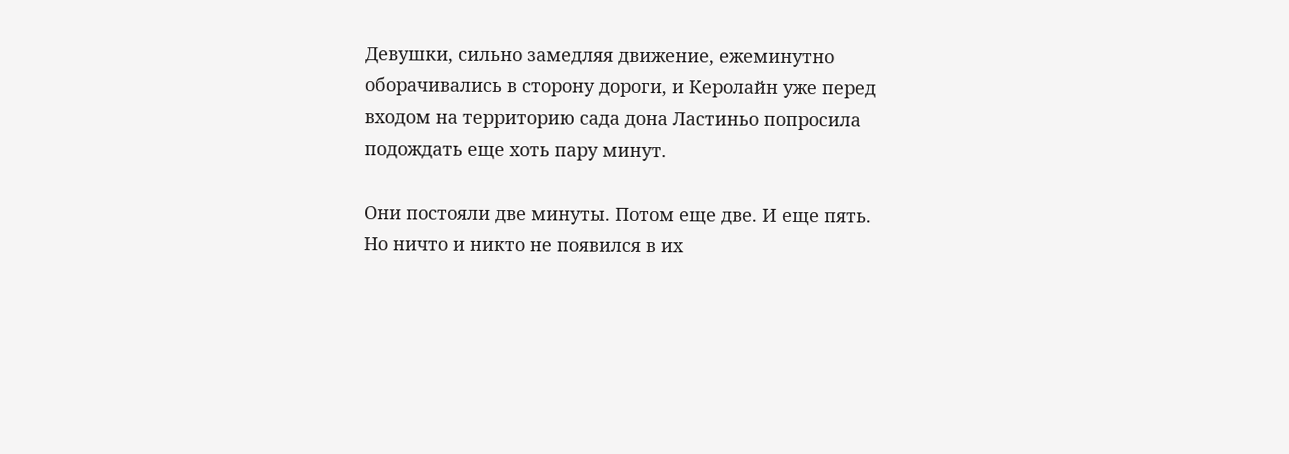Девушки, сильно замедляя движение, ежеминутно оборачивались в сторону дороги, и Керолайн уже перед входом на территорию сада дона Ластиньо попросила подождать еще хоть пару минут.

Они постояли две минуты. Потом еще две. И еще пять. Но ничто и никто не появился в их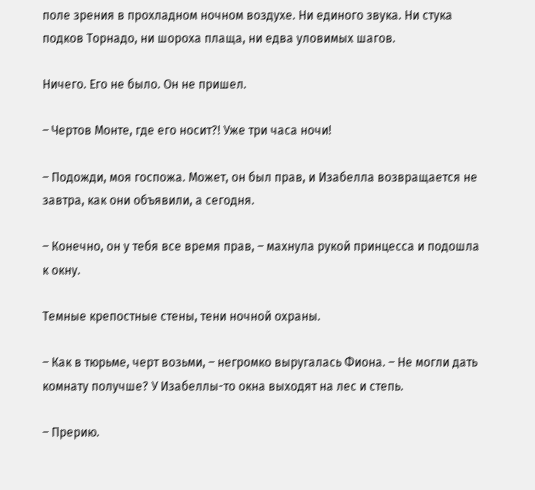поле зрения в прохладном ночном воздухе. Ни единого звука. Ни стука подков Торнадо, ни шороха плаща, ни едва уловимых шагов.

Ничего. Его не было. Он не пришел.

– Чертов Монте, где его носит?! Уже три часа ночи!

– Подожди, моя госпожа. Может, он был прав, и Изабелла возвращается не завтра, как они объявили, а сегодня.

– Конечно, он у тебя все время прав, – махнула рукой принцесса и подошла к окну.

Темные крепостные стены, тени ночной охраны.

– Как в тюрьме, черт возьми, – негромко выругалась Фиона. – Не могли дать комнату получше? У Изабеллы-то окна выходят на лес и степь.

– Прерию.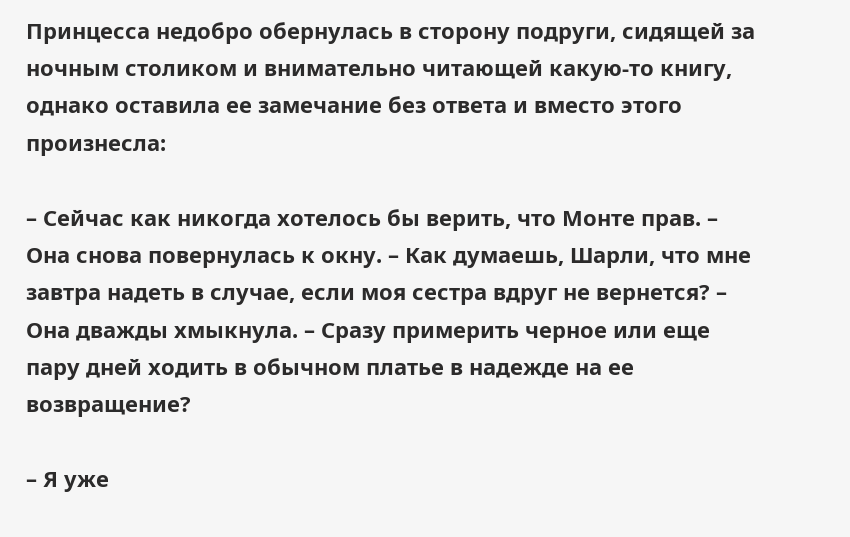Принцесса недобро обернулась в сторону подруги, сидящей за ночным столиком и внимательно читающей какую-то книгу, однако оставила ее замечание без ответа и вместо этого произнесла:

– Сейчас как никогда хотелось бы верить, что Монте прав. – Она снова повернулась к окну. – Как думаешь, Шарли, что мне завтра надеть в случае, если моя сестра вдруг не вернется? – Она дважды хмыкнула. – Сразу примерить черное или еще пару дней ходить в обычном платье в надежде на ее возвращение?

– Я уже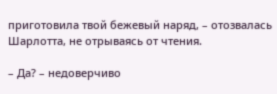приготовила твой бежевый наряд, – отозвалась Шарлотта, не отрываясь от чтения.

– Да? – недоверчиво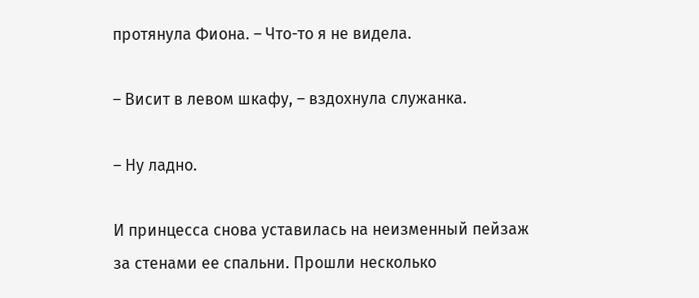протянула Фиона. – Что-то я не видела.

– Висит в левом шкафу, – вздохнула служанка.

– Ну ладно.

И принцесса снова уставилась на неизменный пейзаж за стенами ее спальни. Прошли несколько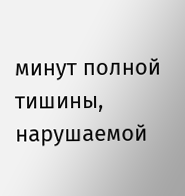минут полной тишины, нарушаемой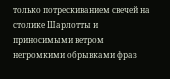только потрескиванием свечей на столике Шарлотты и приносимыми ветром негромкими обрывками фраз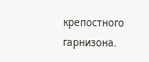крепостного гарнизона.